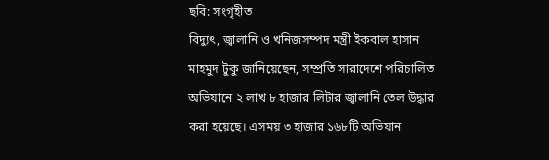ছবি: সংগৃহীত
বিদ্যুৎ, জ্বালানি ও খনিজসম্পদ মন্ত্রী ইকবাল হাসান মাহমুদ টুকু জানিয়েছেন, সম্প্রতি সারাদেশে পরিচালিত অভিযানে ২ লাখ ৮ হাজার লিটার জ্বালানি তেল উদ্ধার করা হয়েছে। এসময় ৩ হাজার ১৬৮টি অভিযান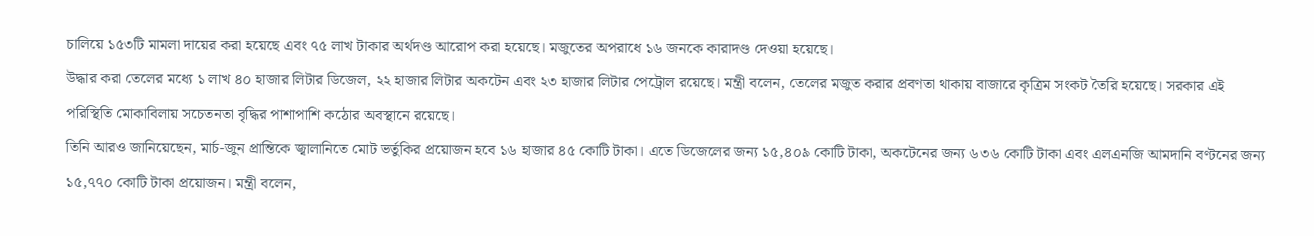চালিয়ে ১৫৩টি মামলা দায়ের করা হয়েছে এবং ৭৫ লাখ টাকার অর্থদণ্ড আরোপ করা হয়েছে। মজুতের অপরাধে ১৬ জনকে কারাদণ্ড দেওয়া হয়েছে।
উদ্ধার করা তেলের মধ্যে ১ লাখ ৪০ হাজার লিটার ডিজেল, ২২ হাজার লিটার অকটেন এবং ২৩ হাজার লিটার পেট্রোল রয়েছে। মন্ত্রী বলেন, তেলের মজুত করার প্রবণতা থাকায় বাজারে কৃত্রিম সংকট তৈরি হয়েছে। সরকার এই পরিস্থিতি মোকাবিলায় সচেতনতা বৃদ্ধির পাশাপাশি কঠোর অবস্থানে রয়েছে।
তিনি আরও জানিয়েছেন, মার্চ-জুন প্রান্তিকে জ্বালানিতে মোট ভর্তুকির প্রয়োজন হবে ১৬ হাজার ৪৫ কোটি টাকা। এতে ডিজেলের জন্য ১৫,৪০৯ কোটি টাকা, অকটেনের জন্য ৬৩৬ কোটি টাকা এবং এলএনজি আমদানি বণ্টনের জন্য ১৫,৭৭০ কোটি টাকা প্রয়োজন। মন্ত্রী বলেন,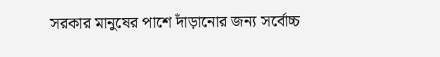সরকার মানুষের পাশে দাঁড়ানোর জন্য সর্বোচ্চ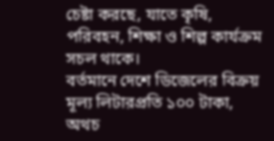চেষ্টা করছে, যাতে কৃষি, পরিবহন, শিক্ষা ও শিল্প কার্যক্রম সচল থাকে।
বর্তমানে দেশে ডিজেলের বিক্রয় মূল্য লিটারপ্রতি ১০০ টাকা, অথচ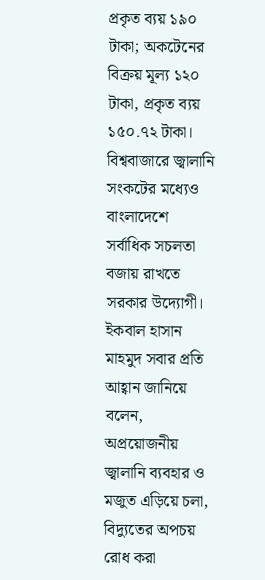প্রকৃত ব্যয় ১৯০ টাকা; অকটেনের বিক্রয় মূল্য ১২০ টাকা, প্রকৃত ব্যয় ১৫০.৭২ টাকা। বিশ্ববাজারে জ্বালানি সংকটের মধ্যেও বাংলাদেশে সর্বাধিক সচলতা বজায় রাখতে সরকার উদ্যোগী।
ইকবাল হাসান মাহমুদ সবার প্রতি আহ্বান জানিয়ে বলেন, অপ্রয়োজনীয় জ্বালানি ব্যবহার ও মজুত এড়িয়ে চলা, বিদ্যুতের অপচয় রোধ করা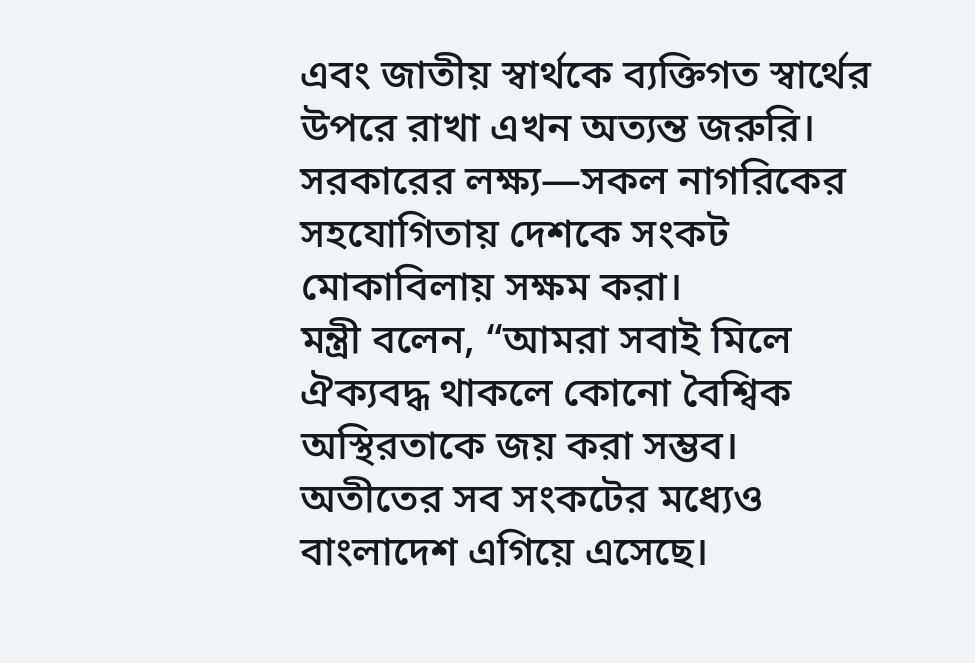এবং জাতীয় স্বার্থকে ব্যক্তিগত স্বার্থের উপরে রাখা এখন অত্যন্ত জরুরি। সরকারের লক্ষ্য—সকল নাগরিকের সহযোগিতায় দেশকে সংকট মোকাবিলায় সক্ষম করা।
মন্ত্রী বলেন, “আমরা সবাই মিলে ঐক্যবদ্ধ থাকলে কোনো বৈশ্বিক অস্থিরতাকে জয় করা সম্ভব। অতীতের সব সংকটের মধ্যেও বাংলাদেশ এগিয়ে এসেছে।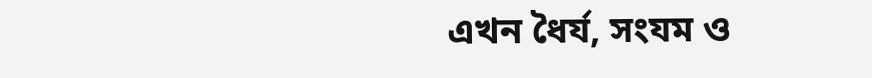এখন ধৈর্য, সংযম ও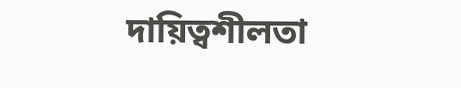দায়িত্বশীলতা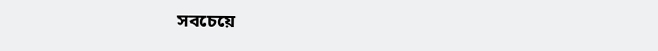সবচেয়ে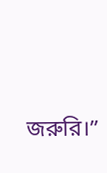জরুরি।”